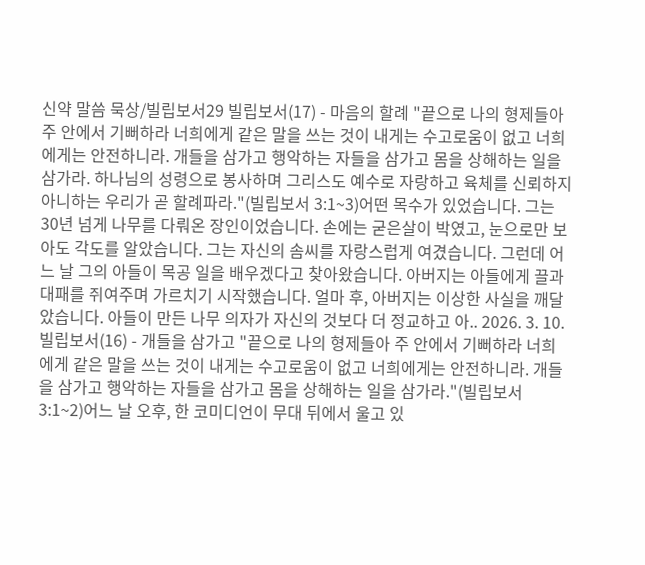신약 말씀 묵상/빌립보서29 빌립보서(17) - 마음의 할례 "끝으로 나의 형제들아 주 안에서 기뻐하라 너희에게 같은 말을 쓰는 것이 내게는 수고로움이 없고 너희에게는 안전하니라. 개들을 삼가고 행악하는 자들을 삼가고 몸을 상해하는 일을 삼가라. 하나님의 성령으로 봉사하며 그리스도 예수로 자랑하고 육체를 신뢰하지 아니하는 우리가 곧 할례파라."(빌립보서 3:1~3)어떤 목수가 있었습니다. 그는 30년 넘게 나무를 다뤄온 장인이었습니다. 손에는 굳은살이 박였고, 눈으로만 보아도 각도를 알았습니다. 그는 자신의 솜씨를 자랑스럽게 여겼습니다. 그런데 어느 날 그의 아들이 목공 일을 배우겠다고 찾아왔습니다. 아버지는 아들에게 끌과 대패를 쥐여주며 가르치기 시작했습니다. 얼마 후, 아버지는 이상한 사실을 깨달았습니다. 아들이 만든 나무 의자가 자신의 것보다 더 정교하고 아.. 2026. 3. 10. 빌립보서(16) - 개들을 삼가고 "끝으로 나의 형제들아 주 안에서 기뻐하라 너희에게 같은 말을 쓰는 것이 내게는 수고로움이 없고 너희에게는 안전하니라. 개들을 삼가고 행악하는 자들을 삼가고 몸을 상해하는 일을 삼가라."(빌립보서 3:1~2)어느 날 오후, 한 코미디언이 무대 뒤에서 울고 있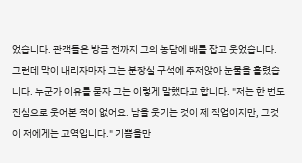었습니다. 관객들은 방금 전까지 그의 농담에 배를 잡고 웃었습니다. 그런데 막이 내리자마자 그는 분장실 구석에 주저앉아 눈물을 흘렸습니다. 누군가 이유를 묻자 그는 이렇게 말했다고 합니다. "저는 한 번도 진심으로 웃어본 적이 없어요. 남을 웃기는 것이 제 직업이지만, 그것이 저에게는 고역입니다." 기쁨을만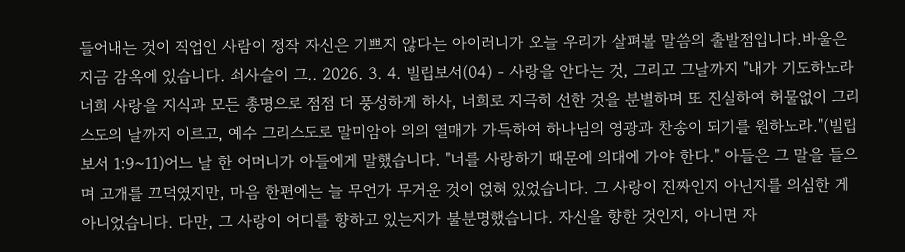들어내는 것이 직업인 사람이 정작 자신은 기쁘지 않다는 아이러니가 오늘 우리가 살펴볼 말씀의 출발점입니다.바울은 지금 감옥에 있습니다. 쇠사슬이 그.. 2026. 3. 4. 빌립보서(04) - 사랑을 안다는 것, 그리고 그날까지 "내가 기도하노라 너희 사랑을 지식과 모든 총명으로 점점 더 풍성하게 하사, 너희로 지극히 선한 것을 분별하며 또 진실하여 허물없이 그리스도의 날까지 이르고, 예수 그리스도로 말미암아 의의 열매가 가득하여 하나님의 영광과 찬송이 되기를 원하노라."(빌립보서 1:9~11)어느 날 한 어머니가 아들에게 말했습니다. "너를 사랑하기 때문에 의대에 가야 한다." 아들은 그 말을 들으며 고개를 끄덕였지만, 마음 한편에는 늘 무언가 무거운 것이 얹혀 있었습니다. 그 사랑이 진짜인지 아닌지를 의심한 게 아니었습니다. 다만, 그 사랑이 어디를 향하고 있는지가 불분명했습니다. 자신을 향한 것인지, 아니면 자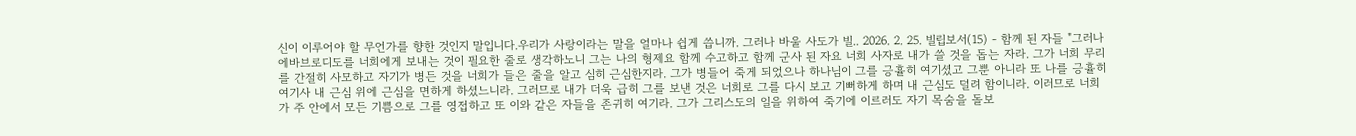신이 이루어야 할 무언가를 향한 것인지 말입니다.우리가 사랑이라는 말을 얼마나 쉽게 씁니까. 그러나 바울 사도가 빌.. 2026. 2. 25. 빌립보서(15) - 함께 된 자들 "그러나 에바브로디도를 너희에게 보내는 것이 필요한 줄로 생각하노니 그는 나의 형제요 함께 수고하고 함께 군사 된 자요 너희 사자로 내가 쓸 것을 돕는 자라. 그가 너희 무리를 간절히 사모하고 자기가 병든 것을 너희가 들은 줄을 알고 심히 근심한지라. 그가 병들어 죽게 되었으나 하나님이 그를 긍휼히 여기셨고 그뿐 아니라 또 나를 긍휼히 여기사 내 근심 위에 근심을 면하게 하셨느니라. 그러므로 내가 더욱 급히 그를 보낸 것은 너희로 그를 다시 보고 기뻐하게 하며 내 근심도 덜려 함이니라. 이러므로 너희가 주 안에서 모든 기쁨으로 그를 영접하고 또 이와 같은 자들을 존귀히 여기라. 그가 그리스도의 일을 위하여 죽기에 이르러도 자기 목숨을 돌보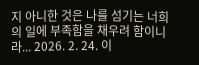지 아니한 것은 나를 섬기는 너희의 일에 부족함을 채우려 함이니라... 2026. 2. 24. 이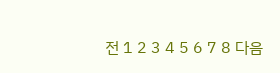전 1 2 3 4 5 6 7 8 다음